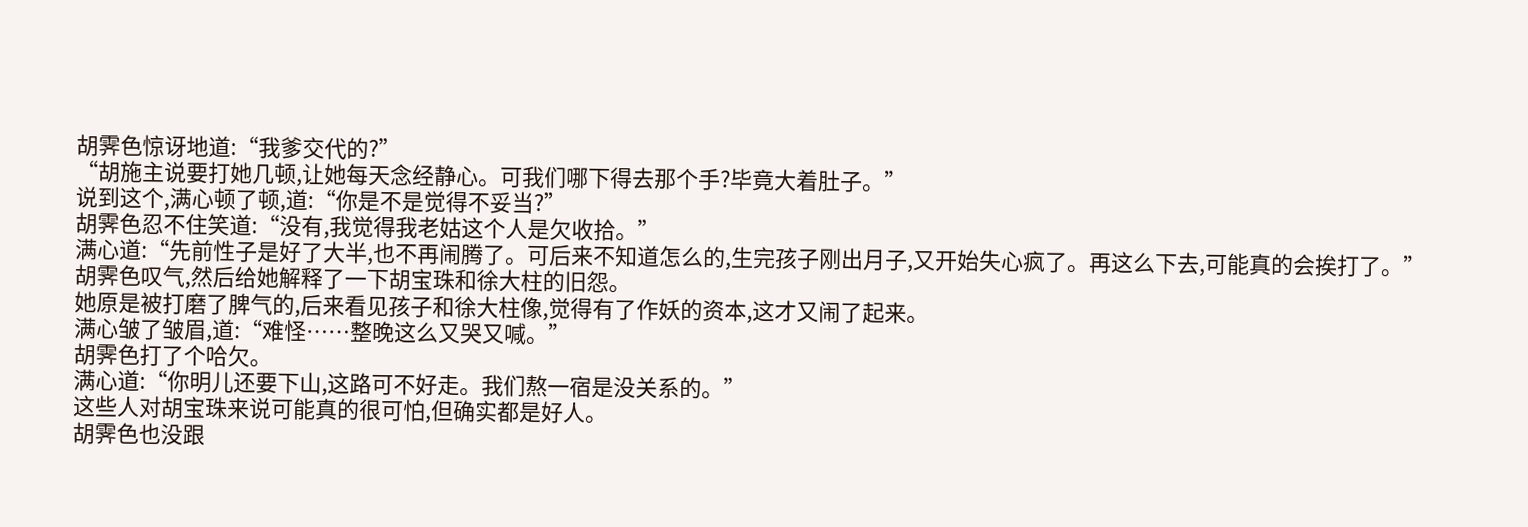胡霁色惊讶地道:“我爹交代的?”
“胡施主说要打她几顿,让她每天念经静心。可我们哪下得去那个手?毕竟大着肚子。”
说到这个,满心顿了顿,道:“你是不是觉得不妥当?”
胡霁色忍不住笑道:“没有,我觉得我老姑这个人是欠收拾。”
满心道:“先前性子是好了大半,也不再闹腾了。可后来不知道怎么的,生完孩子刚出月子,又开始失心疯了。再这么下去,可能真的会挨打了。”
胡霁色叹气,然后给她解释了一下胡宝珠和徐大柱的旧怨。
她原是被打磨了脾气的,后来看见孩子和徐大柱像,觉得有了作妖的资本,这才又闹了起来。
满心皱了皱眉,道:“难怪……整晚这么又哭又喊。”
胡霁色打了个哈欠。
满心道:“你明儿还要下山,这路可不好走。我们熬一宿是没关系的。”
这些人对胡宝珠来说可能真的很可怕,但确实都是好人。
胡霁色也没跟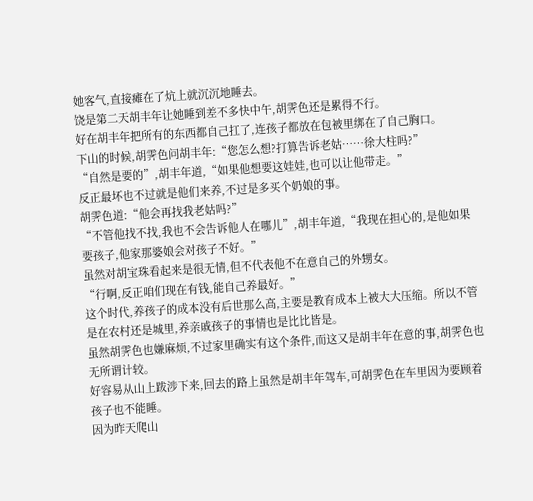她客气,直接瘫在了炕上就沉沉地睡去。
饶是第二天胡丰年让她睡到差不多快中午,胡霁色还是累得不行。
好在胡丰年把所有的东西都自己扛了,连孩子都放在包被里绑在了自己胸口。
下山的时候,胡霁色问胡丰年:“您怎么想?打算告诉老姑……徐大柱吗?”
“自然是要的”,胡丰年道,“如果他想要这娃娃,也可以让他带走。”
反正最坏也不过就是他们来养,不过是多买个奶娘的事。
胡霁色道:“他会再找我老姑吗?”
“不管他找不找,我也不会告诉他人在哪儿”,胡丰年道,“我现在担心的,是他如果要孩子,他家那婆娘会对孩子不好。”
虽然对胡宝珠看起来是很无情,但不代表他不在意自己的外甥女。
“行啊,反正咱们现在有钱,能自己养最好。”
这个时代,养孩子的成本没有后世那么高,主要是教育成本上被大大压缩。所以不管是在农村还是城里,养亲戚孩子的事情也是比比皆是。
虽然胡霁色也嫌麻烦,不过家里确实有这个条件,而这又是胡丰年在意的事,胡霁色也无所谓计较。
好容易从山上跋涉下来,回去的路上虽然是胡丰年驾车,可胡霁色在车里因为要顾着孩子也不能睡。
因为昨天爬山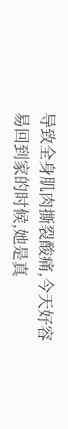导致全身肌肉撕裂酸痛,今天好容易回到家的时候,她是真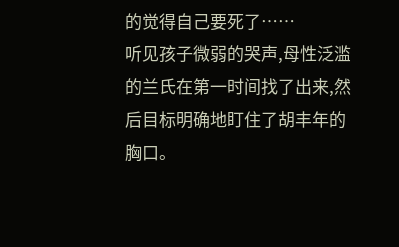的觉得自己要死了……
听见孩子微弱的哭声,母性泛滥的兰氏在第一时间找了出来,然后目标明确地盯住了胡丰年的胸口。